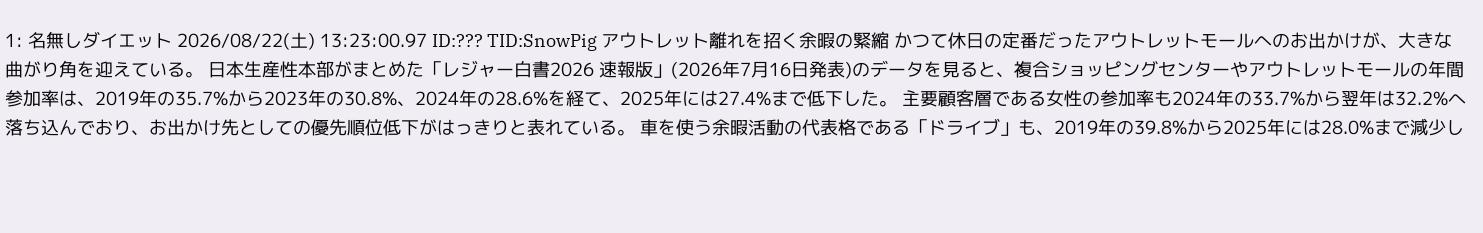1: 名無しダイエット 2026/08/22(土) 13:23:00.97 ID:??? TID:SnowPig アウトレット離れを招く余暇の緊縮 かつて休日の定番だったアウトレットモールへのお出かけが、大きな曲がり角を迎えている。 日本生産性本部がまとめた「レジャー白書2026 速報版」(2026年7月16日発表)のデータを見ると、複合ショッピングセンターやアウトレットモールの年間参加率は、2019年の35.7%から2023年の30.8%、2024年の28.6%を経て、2025年には27.4%まで低下した。 主要顧客層である女性の参加率も2024年の33.7%から翌年は32.2%へ落ち込んでおり、お出かけ先としての優先順位低下がはっきりと表れている。 車を使う余暇活動の代表格である「ドライブ」も、2019年の39.8%から2025年には28.0%まで減少し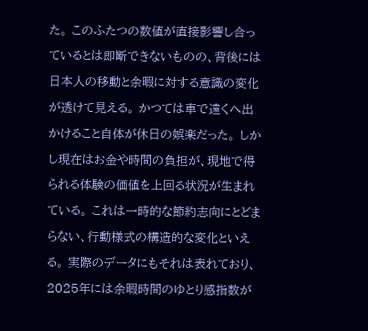た。 このふたつの数値が直接影響し合っているとは即断できないものの、背後には日本人の移動と余暇に対する意識の変化が透けて見える。 かつては車で遠くへ出かけること自体が休日の娯楽だった。 しかし現在はお金や時間の負担が、現地で得られる体験の価値を上回る状況が生まれている。 これは一時的な節約志向にとどまらない、行動様式の構造的な変化といえる。 実際のデータにもそれは表れており、2025年には余暇時間のゆとり感指数が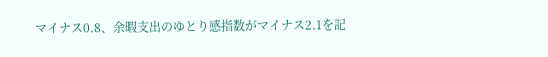マイナス0.8、余暇支出のゆとり感指数がマイナス2.1を記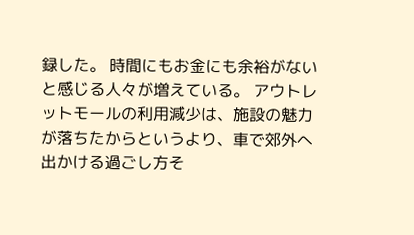録した。 時間にもお金にも余裕がないと感じる人々が増えている。 アウトレットモールの利用減少は、施設の魅力が落ちたからというより、車で郊外へ出かける過ごし方そ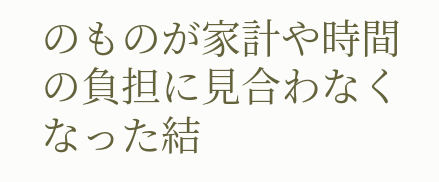のものが家計や時間の負担に見合わなくなった結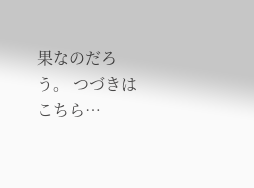果なのだろう。 つづきはこちら…